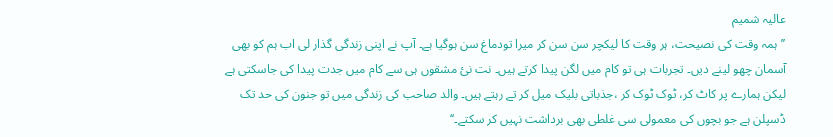عالیہ شمیم
’’ہمہ وقت کی نصیحت، ہر وقت کا لیکچر سن سن کر میرا تودماغ سن ہوگیا ہے۔ آپ نے اپنی زندگی گذار لی اب ہم کو بھی آسمان چھو لینے دیں۔ تجربات ہی تو کام میں لگن پیدا کرتے ہیں۔ نت نئ مشقوں ہی سے کام میں جدت پیدا کی جاسکتی ہے لیکن ہمارے پر کاٹ کر، ٹوک ٹوک کر ،جذباتی بلیک میل کر تے رہتے ہیں۔ والد صاحب کی زندگی میں تو جنون کی حد تک ڈسپلن ہے جو بچوں کی معمولی سی غلطی بھی برداشت نہیں کر سکتے۔‘‘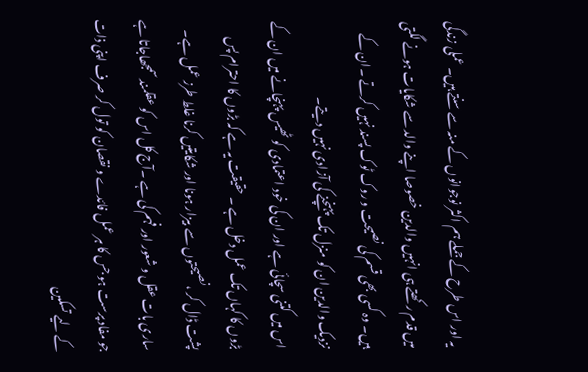یہ اور اس طرح کے جملے ہم اکثر نوجوانوں کے منہ سے سنتے ہیں۔ عملی زندگی میں قدم رکھتے ہی انہیں والدین خصوصا اپنے والد سے شکایات ہونے لگتی ہیں۔ وہ کسی بھی قسم کی نصیحت و روک ٹوک پسند نہیں کرتے ۔ان کے نزدیک والدین ان کو منزل تک پہنچنے کی آزادی نہیں دیتے۔
اس میں کتنی سچائی ہے اور ان کی خود اعتمادی کو ٹھیس پہنچانے میں ان کے بڑوں کا کہاں تک عمل دخل ہے ۔ حقیقت یہ ہے کہ بڑوں کا احترام پس پشت ڈال کر ،نصیحتوں سے بیزار ہونا اور شکایتیں کرنا غلط طرز عمل ہے۔ ساری بات عقل و شعور اور فہم کی ہے ۔آج کل اس کو عقلمند سمجھاجاتا ہے جو مفاد پرست ہو جس کا ہر عمل فائدے و نقصان کو تول کر صرف اپنی ذات کے لیے تسکین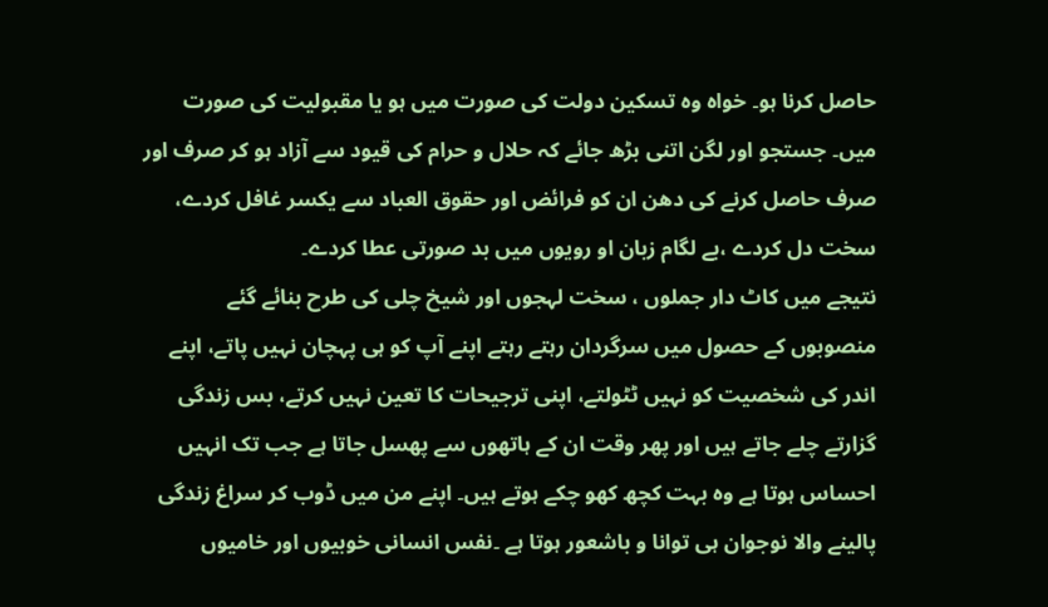حاصل کرنا ہو۔ خواہ وہ تسکین دولت کی صورت میں ہو یا مقبولیت کی صورت میں۔ جستجو اور لگن اتنی بڑھ جائے کہ حلال و حرام کی قیود سے آزاد ہو کر صرف اور صرف حاصل کرنے کی دھن ان کو فرائض اور حقوق العباد سے یکسر غافل کردے، سخت دل کردے ،بے لگام زبان او رویوں میں بد صورتی عطا کردے۔
نتیجے میں کاٹ دار جملوں ، سخت لہجوں اور شیخ چلی کی طرح بنائے گئے منصوبوں کے حصول میں سرگردان رہتے رہتے اپنے آپ کو ہی پہچان نہیں پاتے، اپنے اندر کی شخصیت کو نہیں ٹٹولتے، اپنی ترجیحات کا تعین نہیں کرتے، بس زندگی گزارتے چلے جاتے ہیں اور پھر وقت ان کے ہاتھوں سے پھسل جاتا ہے جب تک انہیں احساس ہوتا ہے وہ بہت کچھ کھو چکے ہوتے ہیں۔ اپنے من میں ڈوب کر سراغ زندگی پالینے والا نوجوان ہی توانا و باشعور ہوتا ہے ۔نفس انسانی خوبیوں اور خامیوں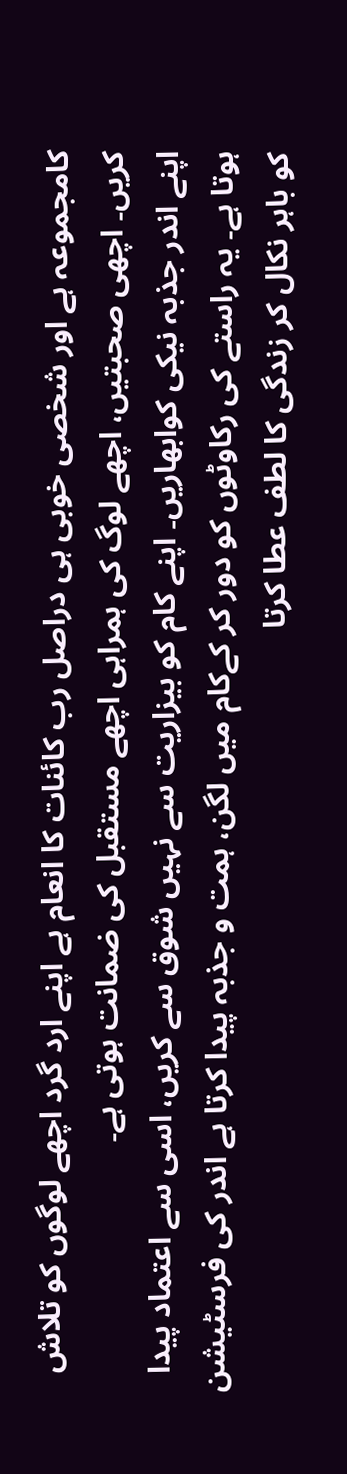کامجموعہ ہے اور شخصی خوبی ہی دراصل رب کائنات کا انعام ہے اپنے ارد گرد اچھے لوگوں کو تلاش کریں۔ اچھی صحبتیں، اچھے لوگ کی ہمراہی اچھے مستقبل کی ضمانت ہوتی ہے۔
اپنے اندر جذبہ نیکی کوابھاریں۔ اپنے کام کو بیزاریت سے نہیں شوق سے کریں، اسی سے اعتماد پیدا ہوتا ہے۔ یہ راستے کی رکاوٹوں کو دور کر کےکام میں لگن، ہمت و جذبہ پیدا کرتا ہے اندر کی فرسٹیشن کو باہر نکال کر زندگی کا لطف عطا کرتا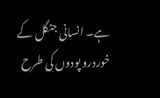ہے۔ انسانی جنگل کے خوردرو پودوں کی طرح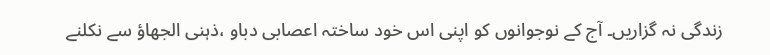زندگی نہ گزاریں۔ آج کے نوجوانوں کو اپنی اس خود ساختہ اعصابی دباو ،ذہنی الجھاؤ سے نکلنے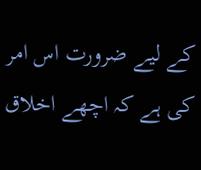کے لیے ضرورت اس امر کی ہے کہ اچھے اخلاق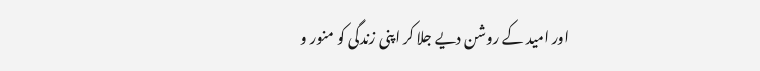اور امید کے روشن دیے جلا کر اپنی زندگی کو منور و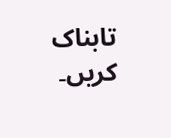تابناک کریں۔